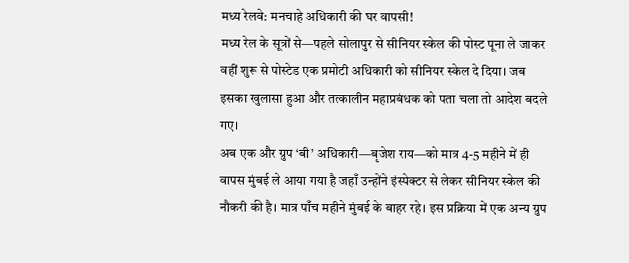मध्य रेलवे: मनचाहे अधिकारी की घर वापसी!
मध्य रेल के सूत्रों से—पहले सोलापुर से सीनियर स्केल की पोस्ट पूना ले जाकर वहीं शुरू से पोस्टेड एक प्रमोटी अधिकारी को सीनियर स्केल दे दिया। जब इसका खुलासा हुआ और तत्कालीन महाप्रबंधक को पता चला तो आदेश बदले गए।
अब एक और ग्रुप ‘बी’ अधिकारी—बृजेश राय—को मात्र 4-5 महीने में ही वापस मुंबई ले आया गया है जहाँ उन्होंने इंस्पेक्टर से लेकर सीनियर स्केल की नौकरी की है। मात्र पाँच महीने मुंबई के बाहर रहे। इस प्रक्रिया में एक अन्य ग्रुप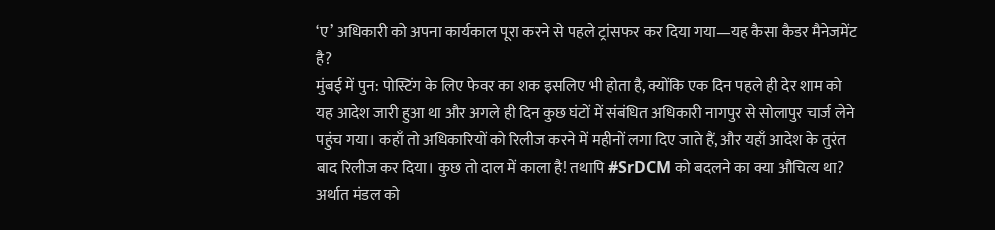‘ए’ अधिकारी को अपना कार्यकाल पूरा करने से पहले ट्रांसफर कर दिया गया—यह कैसा कैडर मैनेजमेंट है?
मुंबई में पुन: पोस्टिंग के लिए फेवर का शक इसलिए भी होता है, क्योंकि एक दिन पहले ही देर शाम को यह आदेश जारी हुआ था और अगले ही दिन कुछ घंटों में संबंधित अधिकारी नागपुर से सोलापुर चार्ज लेने पहुंच गया। कहाँ तो अधिकारियों को रिलीज करने में महीनों लगा दिए जाते हैं, और यहाँ आदेश के तुरंत बाद रिलीज कर दिया। कुछ तो दाल में काला है! तथापि #SrDCM को बदलने का क्या औचित्य था? अर्थात मंडल को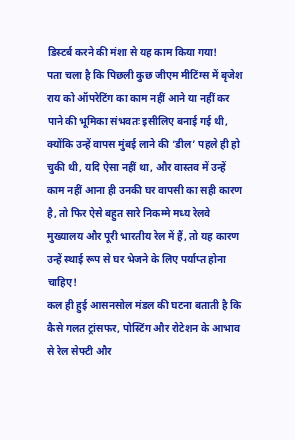डिस्टर्ब करने की मंशा से यह काम किया गया!
पता चला है कि पिछली कुछ जीएम मीटिंग्स में बृजेश राय को ऑपरेटिंग का काम नहीं आने या नहीं कर पाने की भूमिका संभवतः इसीलिए बनाई गई थी, क्योंकि उन्हें वापस मुंबई लाने की ‘डील’ पहले ही हो चुकी थी, यदि ऐसा नहीं था, और वास्तव में उन्हें काम नहीं आना ही उनकी घर वापसी का सही कारण है, तो फिर ऐसे बहुत सारे निकम्मे मध्य रेलवे मुख्यालय और पूरी भारतीय रेल में हैं, तो यह कारण उन्हें स्थाई रूप से घर भेजने के लिए पर्याप्त होना चाहिए!
कल ही हुई आसनसोल मंडल की घटना बताती है कि कैसे गलत ट्रांसफर, पोस्टिंग और रोटेशन के आभाव से रेल सेफ्टी और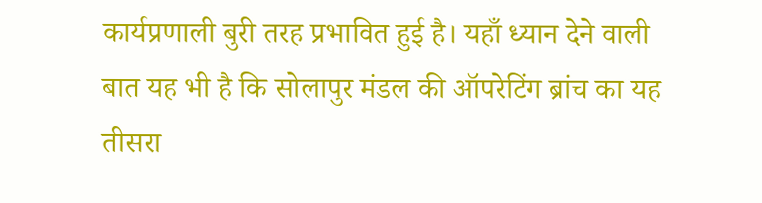कार्यप्रणाली बुरी तरह प्रभावित हुई है। यहाँ ध्यान देने वाली बात यह भी है कि सोलापुर मंडल की ऑपरेटिंग ब्रांच का यह तीसरा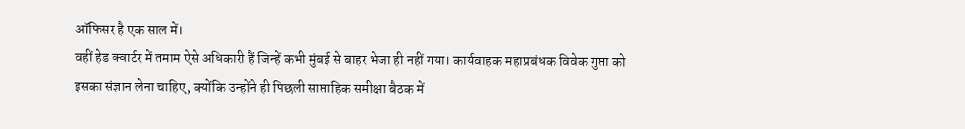ऑफिसर है एक साल में।
वहीं हेड क्वार्टर में तमाम ऐसे अधिकारी हैं जिन्हें कभी मुंबई से बाहर भेजा ही नहीं गया। कार्यवाहक महाप्रबंधक विवेक गुप्ता को इसका संज्ञान लेना चाहिए, क्योंकि उन्होंने ही पिछली साप्ताहिक समीक्षा बैठक में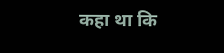कहा था कि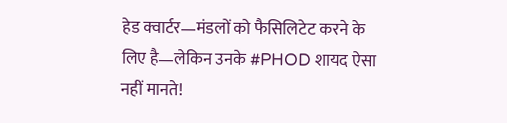हेड क्वार्टर—मंडलों को फैसिलिटेट करने के लिए है—लेकिन उनके #PHOD शायद ऐसा नहीं मानते!